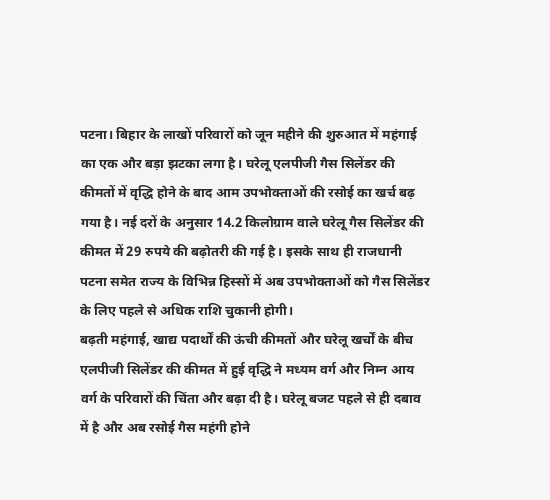पटना। बिहार के लाखों परिवारों को जून महीने की शुरुआत में महंगाई का एक और बड़ा झटका लगा है। घरेलू एलपीजी गैस सिलेंडर की कीमतों में वृद्धि होने के बाद आम उपभोक्ताओं की रसोई का खर्च बढ़ गया है। नई दरों के अनुसार 14.2 किलोग्राम वाले घरेलू गैस सिलेंडर की कीमत में 29 रुपये की बढ़ोतरी की गई है। इसके साथ ही राजधानी पटना समेत राज्य के विभिन्न हिस्सों में अब उपभोक्ताओं को गैस सिलेंडर के लिए पहले से अधिक राशि चुकानी होगी।
बढ़ती महंगाई, खाद्य पदार्थों की ऊंची कीमतों और घरेलू खर्चों के बीच एलपीजी सिलेंडर की कीमत में हुई वृद्धि ने मध्यम वर्ग और निम्न आय वर्ग के परिवारों की चिंता और बढ़ा दी है। घरेलू बजट पहले से ही दबाव में है और अब रसोई गैस महंगी होने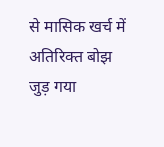से मासिक खर्च में अतिरिक्त बोझ जुड़ गया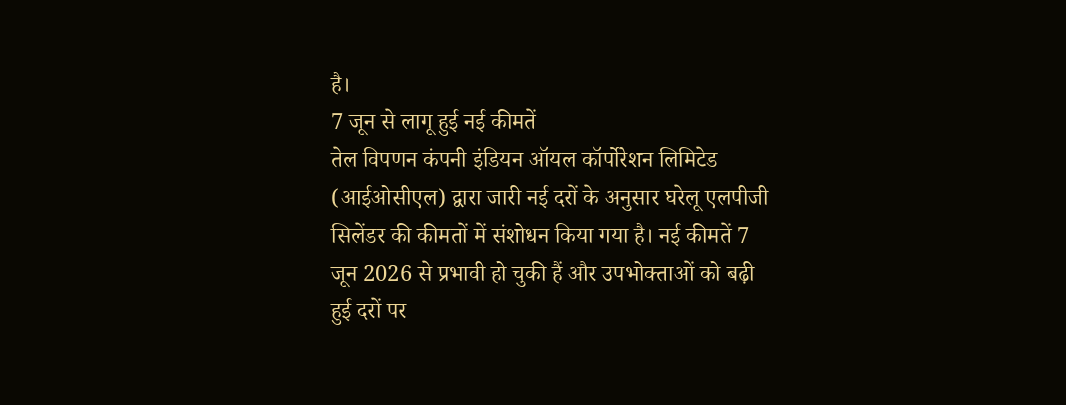है।
7 जून से लागू हुई नई कीमतें
तेल विपणन कंपनी इंडियन ऑयल कॉर्पोरेशन लिमिटेड (आईओसीएल) द्वारा जारी नई दरों के अनुसार घरेलू एलपीजी सिलेंडर की कीमतों में संशोधन किया गया है। नई कीमतें 7 जून 2026 से प्रभावी हो चुकी हैं और उपभोक्ताओं को बढ़ी हुई दरों पर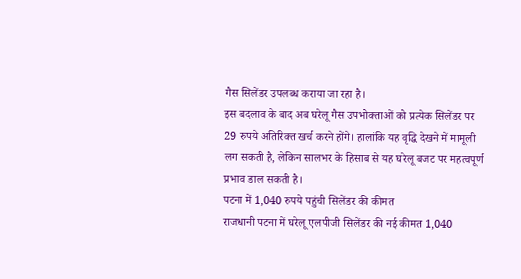गैस सिलेंडर उपलब्ध कराया जा रहा है।
इस बदलाव के बाद अब घरेलू गैस उपभोक्ताओं को प्रत्येक सिलेंडर पर 29 रुपये अतिरिक्त खर्च करने होंगे। हालांकि यह वृद्धि देखने में मामूली लग सकती है, लेकिन सालभर के हिसाब से यह घरेलू बजट पर महत्वपूर्ण प्रभाव डाल सकती है।
पटना में 1,040 रुपये पहुंची सिलेंडर की कीमत
राजधानी पटना में घरेलू एलपीजी सिलेंडर की नई कीमत 1,040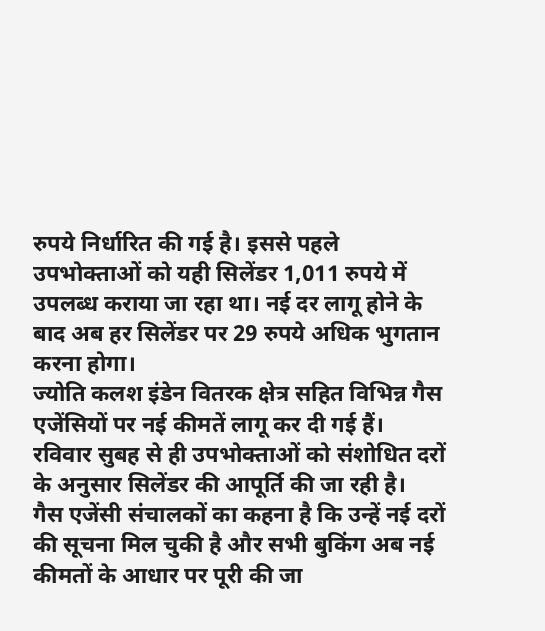रुपये निर्धारित की गई है। इससे पहले उपभोक्ताओं को यही सिलेंडर 1,011 रुपये में उपलब्ध कराया जा रहा था। नई दर लागू होने के बाद अब हर सिलेंडर पर 29 रुपये अधिक भुगतान करना होगा।
ज्योति कलश इंडेन वितरक क्षेत्र सहित विभिन्न गैस एजेंसियों पर नई कीमतें लागू कर दी गई हैं। रविवार सुबह से ही उपभोक्ताओं को संशोधित दरों के अनुसार सिलेंडर की आपूर्ति की जा रही है।
गैस एजेंसी संचालकों का कहना है कि उन्हें नई दरों की सूचना मिल चुकी है और सभी बुकिंग अब नई कीमतों के आधार पर पूरी की जा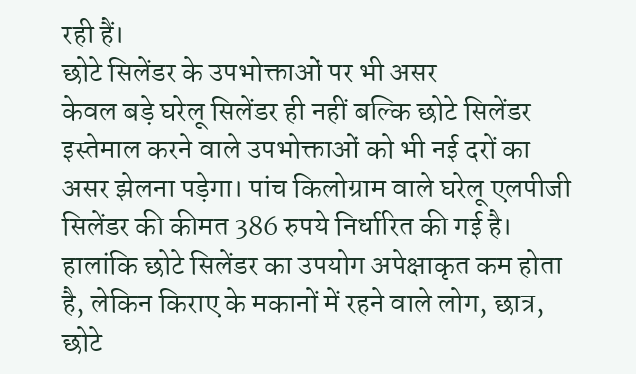रही हैं।
छोटे सिलेंडर के उपभोक्ताओं पर भी असर
केवल बड़े घरेलू सिलेंडर ही नहीं बल्कि छोटे सिलेंडर इस्तेमाल करने वाले उपभोक्ताओं को भी नई दरों का असर झेलना पड़ेगा। पांच किलोग्राम वाले घरेलू एलपीजी सिलेंडर की कीमत 386 रुपये निर्धारित की गई है।
हालांकि छोटे सिलेंडर का उपयोग अपेक्षाकृत कम होता है, लेकिन किराए के मकानों में रहने वाले लोग, छात्र, छोटे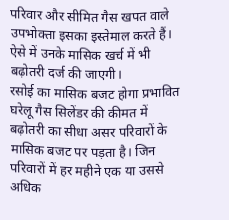परिवार और सीमित गैस खपत वाले उपभोक्ता इसका इस्तेमाल करते हैं। ऐसे में उनके मासिक खर्च में भी बढ़ोतरी दर्ज की जाएगी।
रसोई का मासिक बजट होगा प्रभावित
घरेलू गैस सिलेंडर की कीमत में बढ़ोतरी का सीधा असर परिवारों के मासिक बजट पर पड़ता है। जिन परिवारों में हर महीने एक या उससे अधिक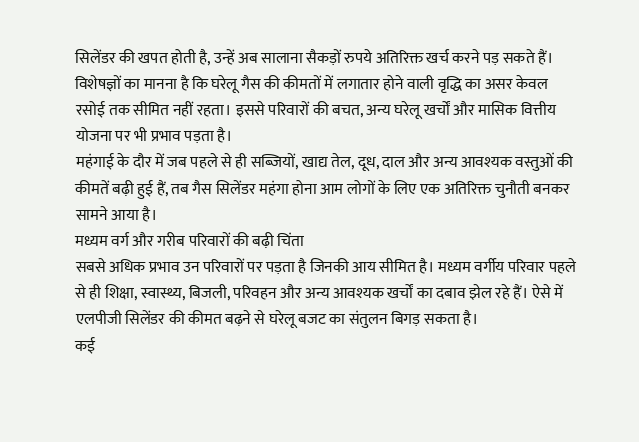सिलेंडर की खपत होती है, उन्हें अब सालाना सैकड़ों रुपये अतिरिक्त खर्च करने पड़ सकते हैं।
विशेषज्ञों का मानना है कि घरेलू गैस की कीमतों में लगातार होने वाली वृद्धि का असर केवल रसोई तक सीमित नहीं रहता। इससे परिवारों की बचत, अन्य घरेलू खर्चों और मासिक वित्तीय योजना पर भी प्रभाव पड़ता है।
महंगाई के दौर में जब पहले से ही सब्जियों, खाद्य तेल, दूध, दाल और अन्य आवश्यक वस्तुओं की कीमतें बढ़ी हुई हैं, तब गैस सिलेंडर महंगा होना आम लोगों के लिए एक अतिरिक्त चुनौती बनकर सामने आया है।
मध्यम वर्ग और गरीब परिवारों की बढ़ी चिंता
सबसे अधिक प्रभाव उन परिवारों पर पड़ता है जिनकी आय सीमित है। मध्यम वर्गीय परिवार पहले से ही शिक्षा, स्वास्थ्य, बिजली, परिवहन और अन्य आवश्यक खर्चों का दबाव झेल रहे हैं। ऐसे में एलपीजी सिलेंडर की कीमत बढ़ने से घरेलू बजट का संतुलन बिगड़ सकता है।
कई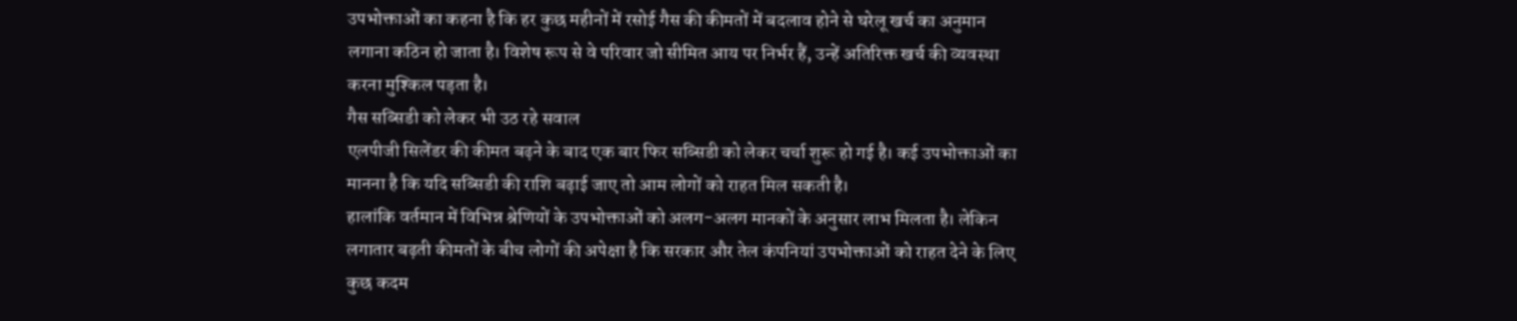उपभोक्ताओं का कहना है कि हर कुछ महीनों में रसोई गैस की कीमतों में बदलाव होने से घरेलू खर्च का अनुमान लगाना कठिन हो जाता है। विशेष रूप से वे परिवार जो सीमित आय पर निर्भर हैं, उन्हें अतिरिक्त खर्च की व्यवस्था करना मुश्किल पड़ता है।
गैस सब्सिडी को लेकर भी उठ रहे सवाल
एलपीजी सिलेंडर की कीमत बढ़ने के बाद एक बार फिर सब्सिडी को लेकर चर्चा शुरू हो गई है। कई उपभोक्ताओं का मानना है कि यदि सब्सिडी की राशि बढ़ाई जाए तो आम लोगों को राहत मिल सकती है।
हालांकि वर्तमान में विभिन्न श्रेणियों के उपभोक्ताओं को अलग-अलग मानकों के अनुसार लाभ मिलता है। लेकिन लगातार बढ़ती कीमतों के बीच लोगों की अपेक्षा है कि सरकार और तेल कंपनियां उपभोक्ताओं को राहत देने के लिए कुछ कदम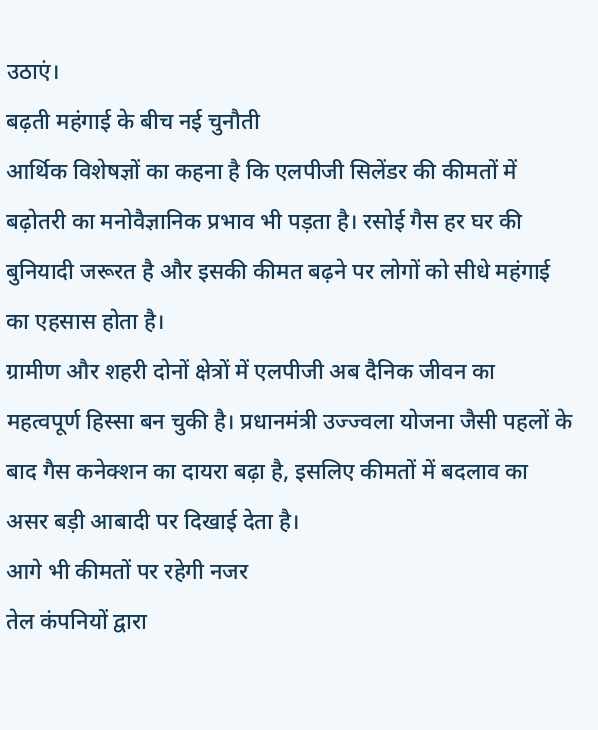उठाएं।
बढ़ती महंगाई के बीच नई चुनौती
आर्थिक विशेषज्ञों का कहना है कि एलपीजी सिलेंडर की कीमतों में बढ़ोतरी का मनोवैज्ञानिक प्रभाव भी पड़ता है। रसोई गैस हर घर की बुनियादी जरूरत है और इसकी कीमत बढ़ने पर लोगों को सीधे महंगाई का एहसास होता है।
ग्रामीण और शहरी दोनों क्षेत्रों में एलपीजी अब दैनिक जीवन का महत्वपूर्ण हिस्सा बन चुकी है। प्रधानमंत्री उज्ज्वला योजना जैसी पहलों के बाद गैस कनेक्शन का दायरा बढ़ा है, इसलिए कीमतों में बदलाव का असर बड़ी आबादी पर दिखाई देता है।
आगे भी कीमतों पर रहेगी नजर
तेल कंपनियों द्वारा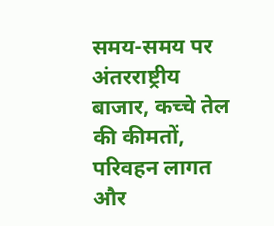समय-समय पर अंतरराष्ट्रीय बाजार, कच्चे तेल की कीमतों, परिवहन लागत और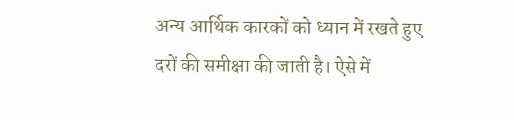अन्य आर्थिक कारकों को ध्यान में रखते हुए दरों की समीक्षा की जाती है। ऐसे में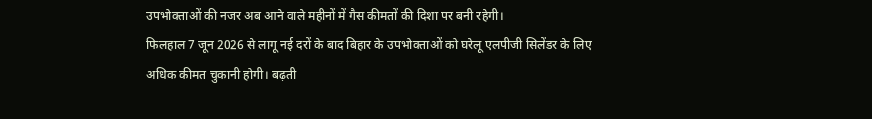उपभोक्ताओं की नजर अब आने वाले महीनों में गैस कीमतों की दिशा पर बनी रहेगी।
फिलहाल 7 जून 2026 से लागू नई दरों के बाद बिहार के उपभोक्ताओं को घरेलू एलपीजी सिलेंडर के लिए अधिक कीमत चुकानी होगी। बढ़ती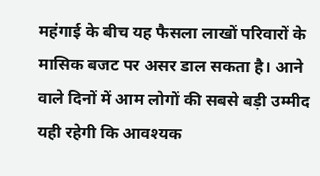महंगाई के बीच यह फैसला लाखों परिवारों के मासिक बजट पर असर डाल सकता है। आने वाले दिनों में आम लोगों की सबसे बड़ी उम्मीद यही रहेगी कि आवश्यक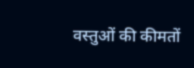वस्तुओं की कीमतों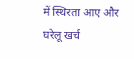में स्थिरता आए और घरेलू खर्च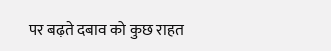पर बढ़ते दबाव को कुछ राहत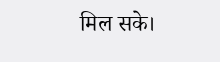मिल सके।